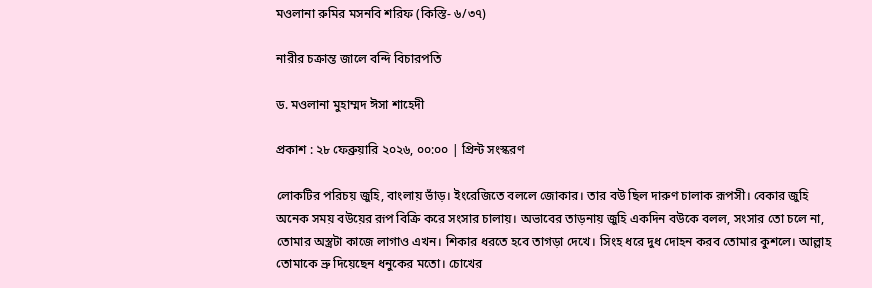মওলানা রুমির মসনবি শরিফ (কিস্তি- ৬/৩৭)

নারীর চক্রান্ত জালে বন্দি বিচারপতি

ড. মওলানা মুহাম্মদ ঈসা শাহেদী

প্রকাশ : ২৮ ফেব্রুয়ারি ২০২৬, ০০:০০ | প্রিন্ট সংস্করণ

লোকটির পরিচয় জুহি, বাংলায় ভাঁড়। ইংরেজিতে বললে জোকার। তার বউ ছিল দারুণ চালাক রূপসী। বেকার জুহি অনেক সময় বউয়ের রূপ বিক্রি করে সংসার চালায়। অভাবের তাড়নায় জুহি একদিন বউকে বলল, সংসার তো চলে না, তোমার অস্ত্রটা কাজে লাগাও এখন। শিকার ধরতে হবে তাগড়া দেখে। সিংহ ধরে দুধ দোহন করব তোমার কুশলে। আল্লাহ তোমাকে ভ্রু দিয়েছেন ধনুকের মতো। চোখের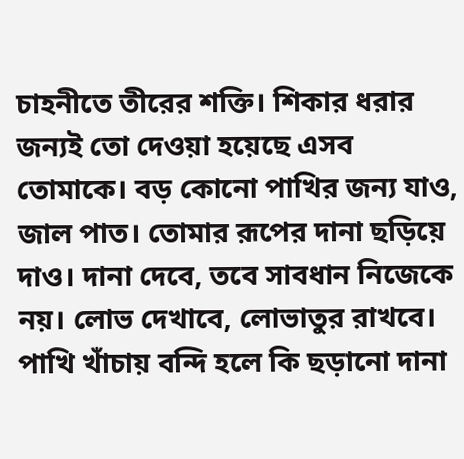চাহনীতে তীরের শক্তি। শিকার ধরার জন্যই তো দেওয়া হয়েছে এসব তোমাকে। বড় কোনো পাখির জন্য যাও, জাল পাত। তোমার রূপের দানা ছড়িয়ে দাও। দানা দেবে, তবে সাবধান নিজেকে নয়। লোভ দেখাবে, লোভাতুর রাখবে। পাখি খাঁচায় বন্দি হলে কি ছড়ানো দানা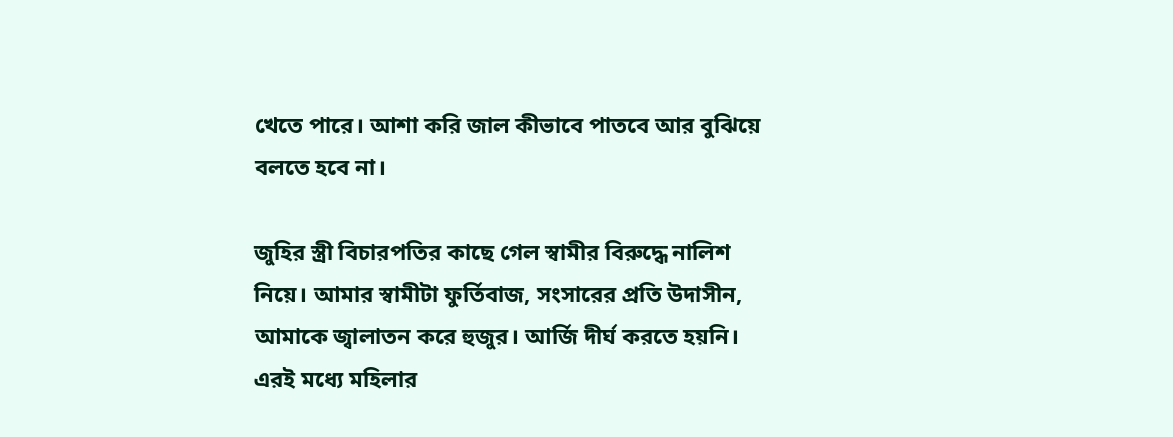খেতে পারে। আশা করি জাল কীভাবে পাতবে আর বুঝিয়ে বলতে হবে না।

জুহির স্ত্রী বিচারপতির কাছে গেল স্বামীর বিরুদ্ধে নালিশ নিয়ে। আমার স্বামীটা ফুর্তিবাজ, সংসারের প্রতি উদাসীন, আমাকে জ্বালাতন করে হুজুর। আর্জি দীর্ঘ করতে হয়নি। এরই মধ্যে মহিলার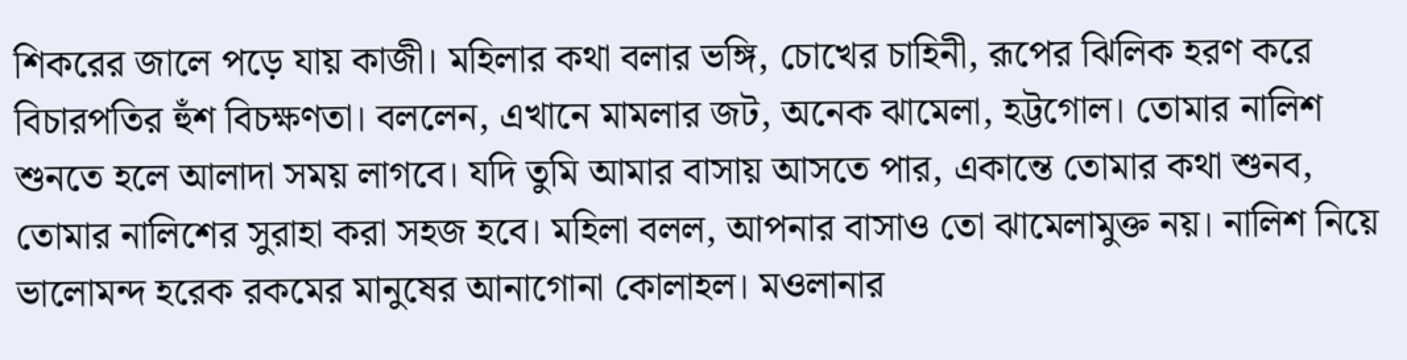শিকরের জালে পড়ে যায় কাজী। মহিলার কথা বলার ভঙ্গি, চোখের চাহিনী, রূপের ঝিলিক হরণ করে বিচারপতির হুঁশ বিচক্ষণতা। বললেন, এখানে মামলার জট, অনেক ঝামেলা, হট্টগোল। তোমার নালিশ শুনতে হলে আলাদা সময় লাগবে। যদি তুমি আমার বাসায় আসতে পার, একান্তে তোমার কথা শুনব, তোমার নালিশের সুরাহা করা সহজ হবে। মহিলা বলল, আপনার বাসাও তো ঝামেলামুক্ত নয়। নালিশ নিয়ে ভালোমন্দ হরেক রকমের মানুষের আনাগোনা কোলাহল। মওলানার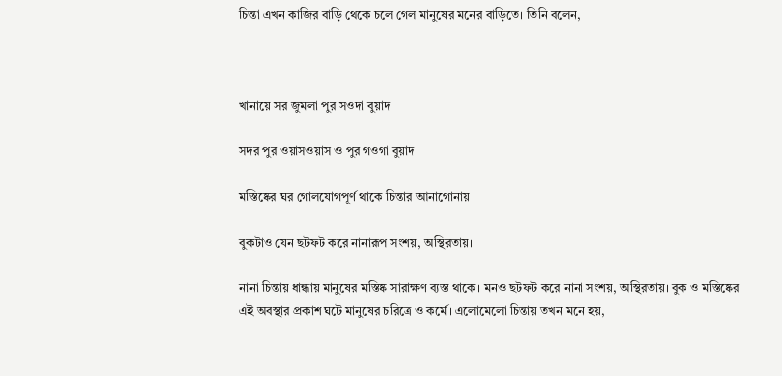চিন্তা এখন কাজির বাড়ি থেকে চলে গেল মানুষের মনের বাড়িতে। তিনি বলেন,



খানায়ে সর জুমলা পুর সওদা বুয়াদ

সদর পুর ওয়াসওয়াস ও পুর গওগা বুয়াদ

মস্তিষ্কের ঘর গোলযোগপূর্ণ থাকে চিন্তার আনাগোনায়

বুকটাও যেন ছটফট করে নানারূপ সংশয়, অস্থিরতায়।

নানা চিন্তায় ধান্ধায় মানুষের মস্তিষ্ক সারাক্ষণ ব্যস্ত থাকে। মনও ছটফট করে নানা সংশয়, অস্থিরতায়। বুক ও মস্তিষ্কের এই অবস্থার প্রকাশ ঘটে মানুষের চরিত্রে ও কর্মে। এলোমেলো চিন্তায় তখন মনে হয়,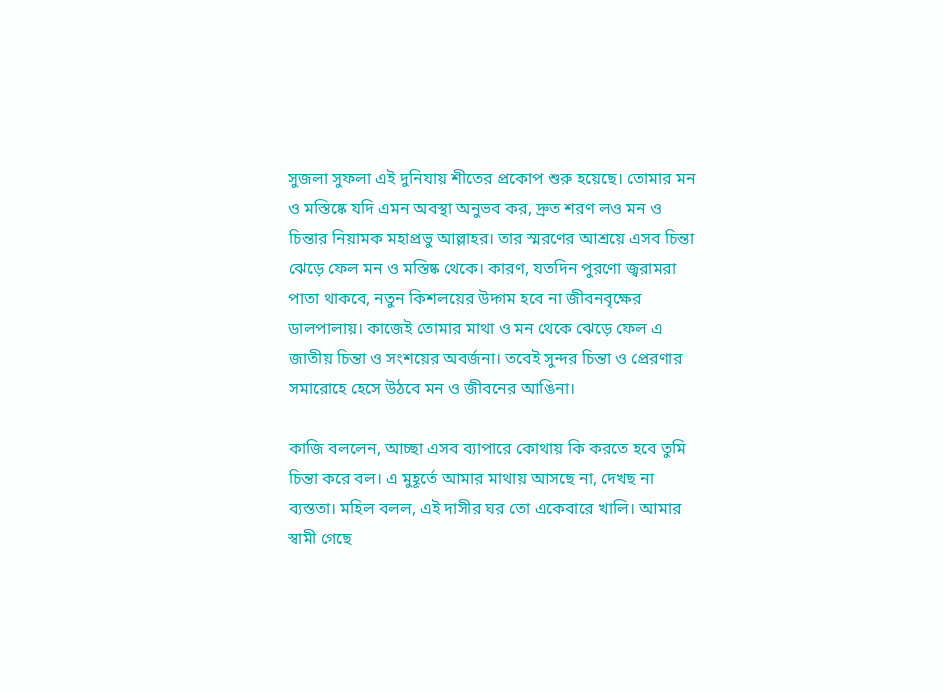সুজলা সুফলা এই দুনিযায় শীতের প্রকোপ শুরু হয়েছে। তোমার মন ও মস্তিষ্কে যদি এমন অবস্থা অনুভব কর, দ্রুত শরণ লও মন ও চিন্তার নিয়ামক মহাপ্রভু আল্লাহর। তার স্মরণের আশ্রয়ে এসব চিন্তা ঝেড়ে ফেল মন ও মস্তিষ্ক থেকে। কারণ, যতদিন পুরণো জ্বরামরা পাতা থাকবে, নতুন কিশলয়ের উদ্গম হবে না জীবনবৃক্ষের ডালপালায়। কাজেই তোমার মাথা ও মন থেকে ঝেড়ে ফেল এ জাতীয় চিন্তা ও সংশয়ের অবর্জনা। তবেই সুন্দর চিন্তা ও প্রেরণার সমারোহে হেসে উঠবে মন ও জীবনের আঙিনা।

কাজি বললেন, আচ্ছা এসব ব্যাপারে কোথায় কি করতে হবে তুমি চিন্তা করে বল। এ মুহূর্তে আমার মাথায় আসছে না, দেখছ না ব্যস্ততা। মহিল বলল, এই দাসীর ঘর তো একেবারে খালি। আমার স্বামী গেছে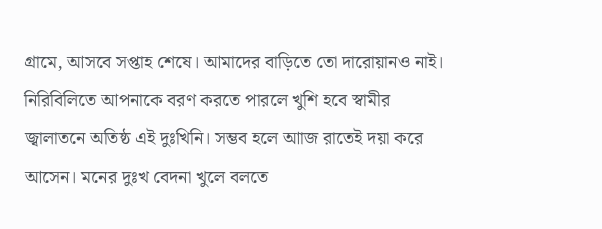গ্রামে, আসবে সপ্তাহ শেষে। আমাদের বাড়িতে তো দারোয়ানও নাই। নিরিবিলিতে আপনাকে বরণ করতে পারলে খুশি হবে স্বামীর জ্বালাতনে অতিষ্ঠ এই দুঃখিনি। সম্ভব হলে আাজ রাতেই দয়া করে আসেন। মনের দুঃখ বেদনা খুলে বলতে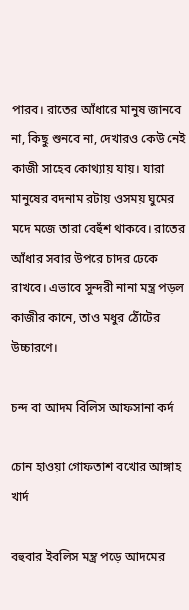পারব। রাতের আঁধারে মানুষ জানবে না, কিছু শুনবে না, দেখারও কেউ নেই কাজী সাহেব কোথ্যায় যায়। যারা মানুষের বদনাম রটায় ওসময় ঘুমের মদে মজে তারা বেহুঁশ থাকবে। রাতের আঁধার সবার উপরে চাদর ঢেকে রাখবে। এভাবে সুন্দরী নানা মন্ত্র পড়ল কাজীর কানে, তাও মধুর ঠোঁটের উচ্চারণে।

চন্দ বা আদম বিলিস আফসানা কর্দ

চোন হাওয়া গোফতাশ বখোর আঙ্গাহ খার্দ

বহুবার ইবলিস মন্ত্র পড়ে আদমের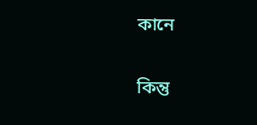কানে

কিন্তু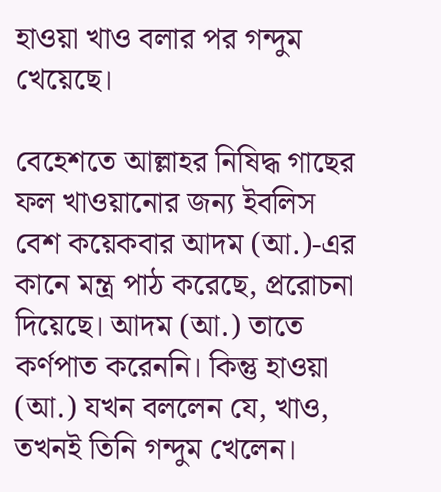হাওয়া খাও বলার পর গন্দুম খেয়েছে।

বেহেশতে আল্লাহর নিষিদ্ধ গাছের ফল খাওয়ানোর জন্য ইবলিস বেশ কয়েকবার আদম (আ.)-এর কানে মন্ত্র পাঠ করেছে, প্ররোচনা দিয়েছে। আদম (আ.) তাতে কর্ণপাত করেননি। কিন্তু হাওয়া (আ.) যখন বললেন যে, খাও, তখনই তিনি গন্দুম খেলেন।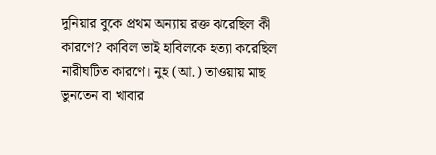দুনিয়ার বুকে প্রথম অন্যায় রক্ত ঝরেছিল কী কারণে? কাবিল ভাই হাবিলকে হত্যা করেছিল নারীঘটিত কারণে। নুহ (আ.) তাওয়ায় মাছ ভুনতেন বা খাবার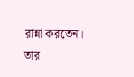রান্না করতেন। তার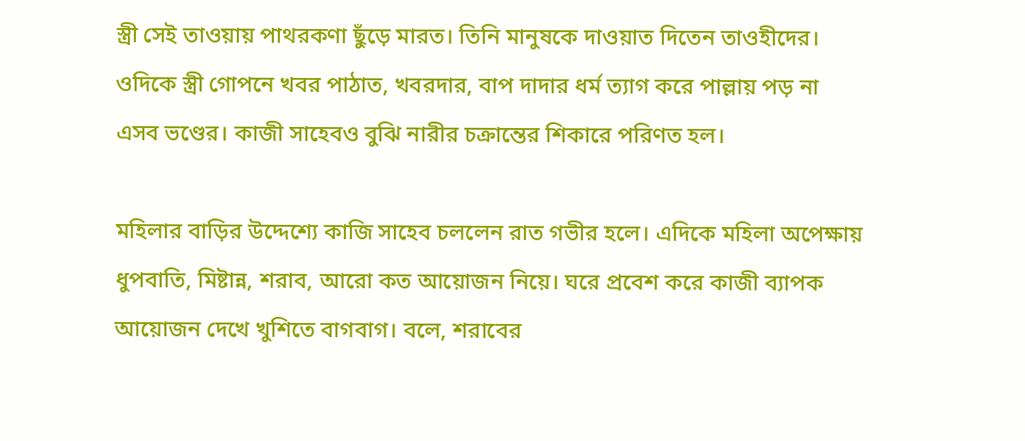স্ত্রী সেই তাওয়ায় পাথরকণা ছুঁড়ে মারত। তিনি মানুষকে দাওয়াত দিতেন তাওহীদের। ওদিকে স্ত্রী গোপনে খবর পাঠাত, খবরদার, বাপ দাদার ধর্ম ত্যাগ করে পাল্লায় পড় না এসব ভণ্ডের। কাজী সাহেবও বুঝি নারীর চক্রান্তের শিকারে পরিণত হল।

মহিলার বাড়ির উদ্দেশ্যে কাজি সাহেব চললেন রাত গভীর হলে। এদিকে মহিলা অপেক্ষায় ধুপবাতি, মিষ্টান্ন, শরাব, আরো কত আয়োজন নিয়ে। ঘরে প্রবেশ করে কাজী ব্যাপক আয়োজন দেখে খুশিতে বাগবাগ। বলে, শরাবের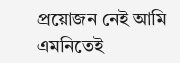প্রয়োজন নেই আমি এমনিতেই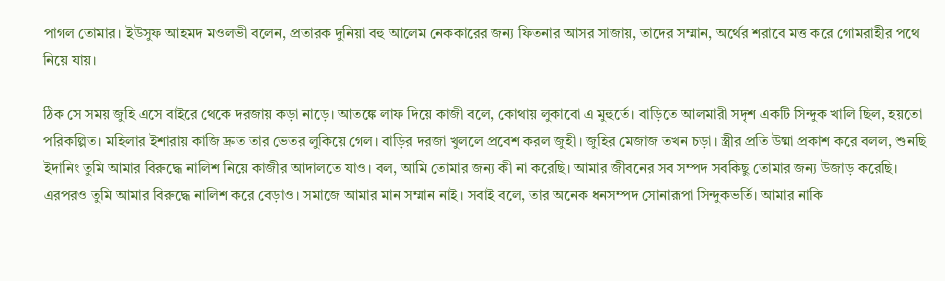পাগল তোমার। ইউসুফ আহমদ মওলভী বলেন, প্রতারক দুনিয়া বহু আলেম নেককারের জন্য ফিতনার আসর সাজায়, তাদের সম্মান, অর্থের শরাবে মত্ত করে গোমরাহীর পথে নিয়ে যায়।

ঠিক সে সময় জুহি এসে বাইরে থেকে দরজায় কড়া নাড়ে। আতঙ্কে লাফ দিয়ে কাজী বলে, কোথায় লুকাবো এ মুহুর্তে। বাড়িতে আলমারী সদৃশ একটি সিন্দুক খালি ছিল, হয়তো পরিকল্পিত। মহিলার ইশারায় কাজি দ্রুত তার ভেতর লুকিয়ে গেল। বাড়ির দরজা খুললে প্রবেশ করল জুহী। জুহির মেজাজ তখন চড়া। স্ত্রীর প্রতি উষ্মা প্রকাশ করে বলল, শুনছি ইদানিং তুমি আমার বিরুদ্ধে নালিশ নিয়ে কাজীর আদালতে যাও। বল, আমি তোমার জন্য কী না করেছি। আমার জীবনের সব সম্পদ সবকিছু তোমার জন্য উজাড় করেছি। এরপরও তুমি আমার বিরুদ্ধে নালিশ করে বেড়াও। সমাজে আমার মান সম্মান নাই। সবাই বলে, তার অনেক ধনসম্পদ সোনারূপা সিন্দুকভর্তি। আমার নাকি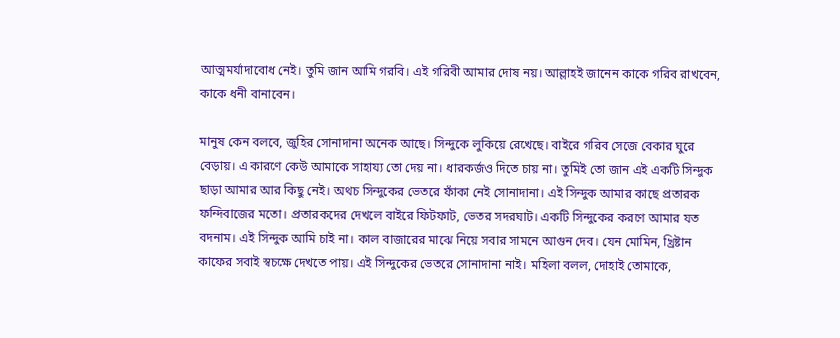আত্মমর্যাদাবোধ নেই। তুমি জান আমি গরবি। এই গরিবী আমার দোষ নয়। আল্লাহই জানেন কাকে গরিব রাখবেন, কাকে ধনী বানাবেন।

মানুষ কেন বলবে, জুহির সোনাদানা অনেক আছে। সিন্দুকে লুকিয়ে রেখেছে। বাইরে গরিব সেজে বেকার ঘুরে বেড়ায়। এ কারণে কেউ আমাকে সাহায্য তো দেয় না। ধারকর্জও দিতে চায় না। তুমিই তো জান এই একটি সিন্দুক ছাড়া আমার আর কিছু নেই। অথচ সিন্দুকের ভেতরে ফাঁকা নেই সোনাদানা। এই সিন্দুক আমার কাছে প্রতারক ফন্দিবাজের মতো। প্রতারকদের দেখলে বাইরে ফিটফাট, ভেতর সদরঘাট। একটি সিন্দুকের করণে আমার যত বদনাম। এই সিন্দুক আমি চাই না। কাল বাজারের মাঝে নিয়ে সবার সামনে আগুন দেব। যেন মোমিন, খ্রিষ্টান কাফের সবাই স্বচক্ষে দেখতে পায়। এই সিন্দুকের ভেতরে সোনাদানা নাই। মহিলা বলল, দোহাই তোমাকে,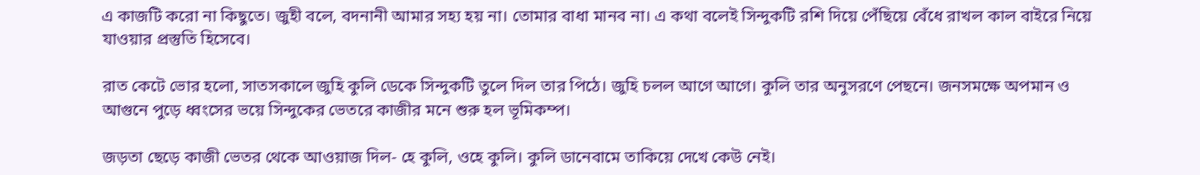এ কাজটি করো না কিছুতে। জুহী বলে, বদনানী আমার সহ্য হয় না। তোমার বাধা মানব না। এ কথা বলেই সিন্দুকটি রশি দিয়ে পেঁছিয়ে বেঁধে রাখল কাল বাইরে নিয়ে যাওয়ার প্রস্তুতি হিসেবে।

রাত কেটে ভোর হলো, সাতসকালে জুহি কুলি ডেকে সিন্দুকটি তুলে দিল তার পিঠে। জুহি চলল আগে আগে। কুলি তার অনুসরণে পেছনে। জনসমক্ষে অপমান ও আগুনে পুড়ে ধ্বংসের ভয়ে সিন্দুকের ভেতরে কাজীর মনে শুরু হল ভূমিকম্প।

জড়তা ছেড়ে কাজী ভেতর থেকে আওয়াজ দিল- হে কুলি, ওহে কুলি। কুলি ডানেবামে তাকিয়ে দেখে কেউ নেই।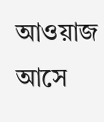আওয়াজ আসে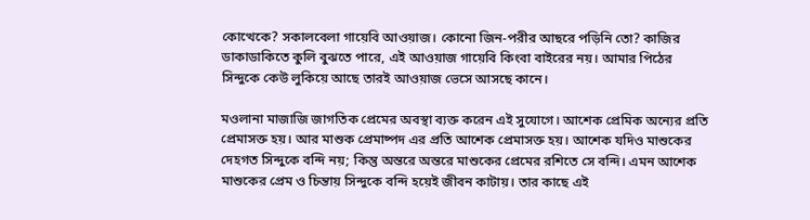কোত্থেকে? সকালবেলা গায়েবি আওয়াজ। কোনো জিন-পরীর আছরে পড়িনি তো? কাজির ডাকাডাকিতে কুলি বুঝতে পারে, এই আওয়াজ গায়েবি কিংবা বাইরের নয়। আমার পিঠের সিন্দুকে কেউ লুকিয়ে আছে তারই আওয়াজ ভেসে আসছে কানে।

মওলানা মাজাজি জাগতিক প্রেমের অবস্থা ব্যক্ত করেন এই সুযোগে। আশেক প্রেমিক অন্যের প্রতি প্রেমাসক্ত হয়। আর মাশুক প্রেমাষ্পদ এর প্রতি আশেক প্রেমাসক্ত হয়। আশেক যদিও মাশুকের দেহগত সিন্দুকে বন্দি নয়; কিন্তু অন্তরে অন্তরে মাশুকের প্রেমের রশিতে সে বন্দি। এমন আশেক মাশুকের প্রেম ও চিন্তায় সিন্দুকে বন্দি হয়েই জীবন কাটায়। তার কাছে এই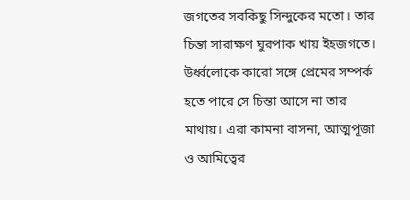জগতের সবকিছু সিন্দুকের মতো। তার চিন্তা সারাক্ষণ ঘুরপাক খায় ইহজগতে। উর্ধ্বলোকে কারো সঙ্গে প্রেমের সম্পর্ক হতে পারে সে চিন্তা আসে না তার মাথায়। এরা কামনা বাসনা, আত্মপূজা ও আমিত্বের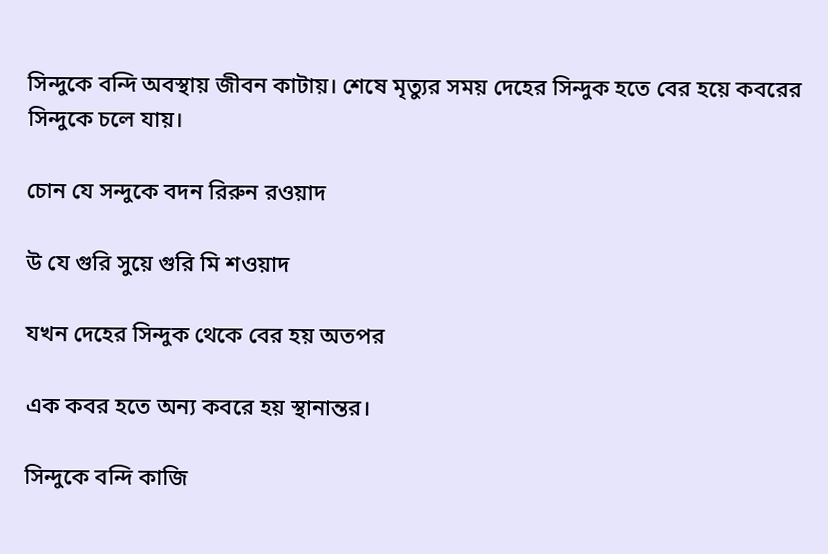সিন্দুকে বন্দি অবস্থায় জীবন কাটায়। শেষে মৃত্যুর সময় দেহের সিন্দুক হতে বের হয়ে কবরের সিন্দুকে চলে যায়।

চোন যে সন্দুকে বদন রিরুন রওয়াদ

উ যে গুরি সুয়ে গুরি মি শওয়াদ

যখন দেহের সিন্দুক থেকে বের হয় অতপর

এক কবর হতে অন্য কবরে হয় স্থানান্তর।

সিন্দুকে বন্দি কাজি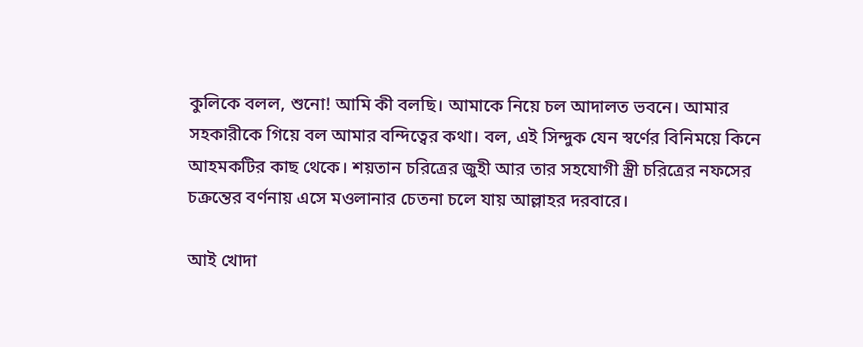কুলিকে বলল, শুনো! আমি কী বলছি। আমাকে নিয়ে চল আদালত ভবনে। আমার সহকারীকে গিয়ে বল আমার বন্দিত্বের কথা। বল, এই সিন্দুক যেন স্বর্ণের বিনিময়ে কিনে আহমকটির কাছ থেকে। শয়তান চরিত্রের জুহী আর তার সহযোগী স্ত্রী চরিত্রের নফসের চক্রন্তের বর্ণনায় এসে মওলানার চেতনা চলে যায় আল্লাহর দরবারে।

আই খোদা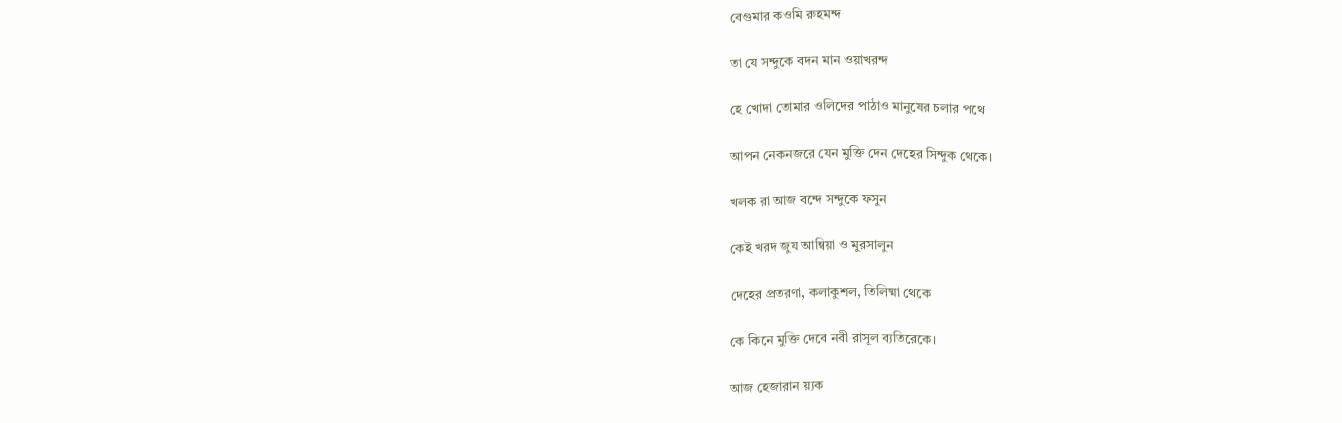বেগুমার কওমি রুহমন্দ

তা যে সন্দুকে বদন মান ওয়াখরন্দ

হে খোদা তোমার ওলিদের পাঠাও মানুষের চলার পথে

আপন নেকনজরে যেন মুক্তি দেন দেহের সিন্দুক থেকে।

খলক রা আজ বন্দে সন্দুকে ফসুন

কেই খরদ জুয আন্বিয়া ও মুরসালুন

দেহের প্রতরণা, কলাকুশল, তিলিষ্মা থেকে

কে কিনে মুক্তি দেবে নবী রাসূল ব্যতিরেকে।

আজ হেজারান য়্যক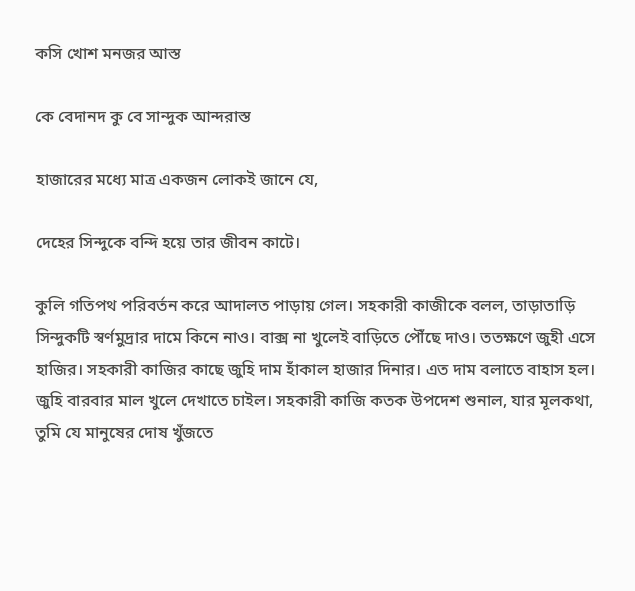কসি খোশ মনজর আস্ত

কে বেদানদ কু বে সান্দুক আন্দরাস্ত

হাজারের মধ্যে মাত্র একজন লোকই জানে যে,

দেহের সিন্দুকে বন্দি হয়ে তার জীবন কাটে।

কুলি গতিপথ পরিবর্তন করে আদালত পাড়ায় গেল। সহকারী কাজীকে বলল, তাড়াতাড়ি সিন্দুকটি স্বর্ণমুদ্রার দামে কিনে নাও। বাক্স না খুলেই বাড়িতে পৌঁছে দাও। ততক্ষণে জুহী এসে হাজির। সহকারী কাজির কাছে জুহি দাম হাঁকাল হাজার দিনার। এত দাম বলাতে বাহাস হল। জুহি বারবার মাল খুলে দেখাতে চাইল। সহকারী কাজি কতক উপদেশ শুনাল, যার মূলকথা, তুমি যে মানুষের দোষ খুঁজতে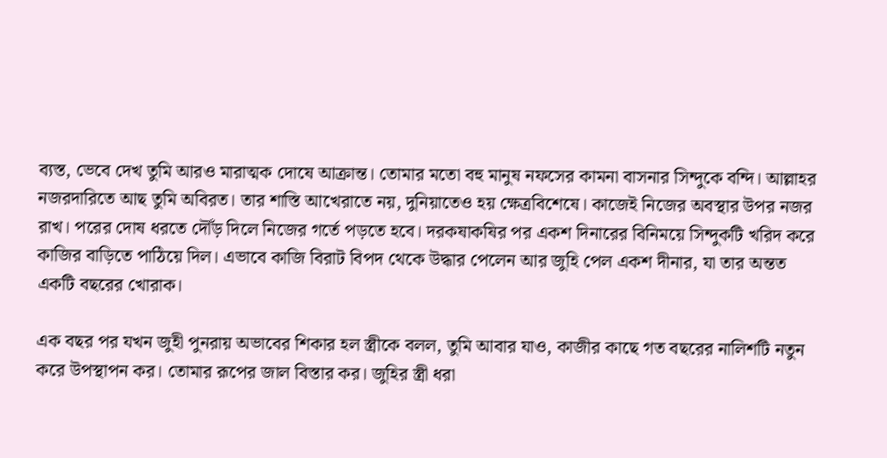ব্যস্ত, ভেবে দেখ তুমি আরও মারাত্মক দোষে আক্রান্ত। তোমার মতো বহু মানুষ নফসের কামনা বাসনার সিন্দুকে বন্দি। আল্লাহর নজরদারিতে আছ তুমি অবিরত। তার শাস্তি আখেরাতে নয়, দুনিয়াতেও হয় ক্ষেত্রবিশেষে। কাজেই নিজের অবস্থার উপর নজর রাখ। পরের দোষ ধরতে দৌঁড় দিলে নিজের গর্তে পড়তে হবে। দরকষাকষির পর একশ দিনারের বিনিময়ে সিন্দুকটি খরিদ করে কাজির বাড়িতে পাঠিয়ে দিল। এভাবে কাজি বিরাট বিপদ থেকে উদ্ধার পেলেন আর জুহি পেল একশ দীনার, যা তার অন্তত একটি বছরের খোরাক।

এক বছর পর যখন জুহী পুনরায় অভাবের শিকার হল স্ত্রীকে বলল, তুমি আবার যাও, কাজীর কাছে গত বছরের নালিশটি নতুন করে উপস্থাপন কর। তোমার রূপের জাল বিস্তার কর। জুহির স্ত্রী ধরা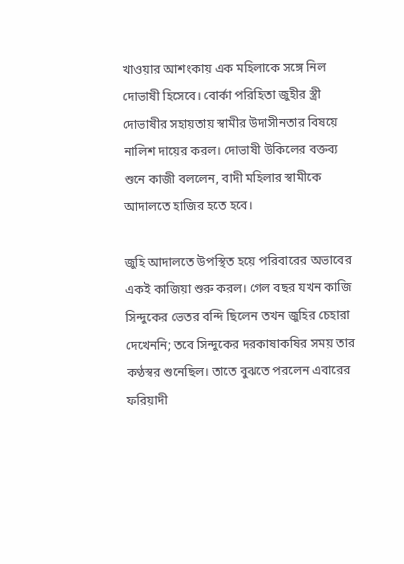খাওয়ার আশংকায় এক মহিলাকে সঙ্গে নিল দোভাষী হিসেবে। বোর্কা পরিহিতা জুহীর স্ত্রী দোভাষীর সহায়তায় স্বামীর উদাসীনতার বিষয়ে নালিশ দায়ের করল। দোভাষী উকিলের বক্তব্য শুনে কাজী বললেন, বাদী মহিলার স্বামীকে আদালতে হাজির হতে হবে।

জুহি আদালতে উপস্থিত হয়ে পরিবারের অভাবের একই কাজিয়া শুরু করল। গেল বছর যখন কাজি সিন্দুকের ভেতর বন্দি ছিলেন তখন জুহির চেহারা দেখেননি; তবে সিন্দুকের দরকাষাকষির সময় তার কণ্ঠস্বর শুনেছিল। তাতে বুঝতে পরলেন এবারের ফরিয়াদী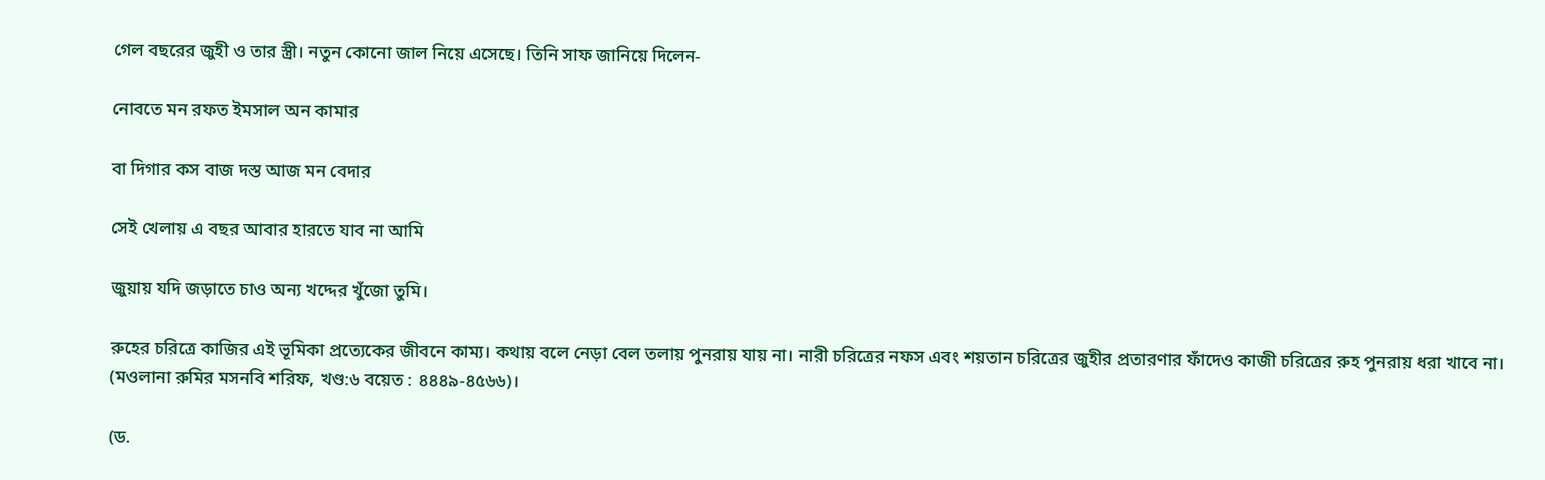গেল বছরের জুহী ও তার স্ত্রী। নতুন কোনো জাল নিয়ে এসেছে। তিনি সাফ জানিয়ে দিলেন-

নোবতে মন রফত ইমসাল অন কামার

বা দিগার কস বাজ দস্ত আজ মন বেদার

সেই খেলায় এ বছর আবার হারতে যাব না আমি

জুয়ায় যদি জড়াতে চাও অন্য খদ্দের খুঁজো তুমি।

রুহের চরিত্রে কাজির এই ভূমিকা প্রত্যেকের জীবনে কাম্য। কথায় বলে নেড়া বেল তলায় পুনরায় যায় না। নারী চরিত্রের নফস এবং শয়তান চরিত্রের জুহীর প্রতারণার ফাঁদেও কাজী চরিত্রের রুহ পুনরায় ধরা খাবে না। (মওলানা রুমির মসনবি শরিফ, খণ্ড:৬ বয়েত : ৪৪৪৯-৪৫৬৬)।

(ড.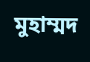মুহাম্মদ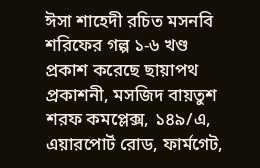ঈসা শাহেদী রচিত মসনবি শরিফের গল্প ১-৬ খণ্ড প্রকাশ করেছে ছায়াপথ প্রকাশনী, মসজিদ বায়তুশ শরফ কমপ্লেক্স, ১৪৯/এ, এয়ারপোর্ট রোড, ফার্মগেট,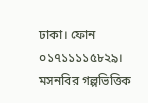ঢাকা। ফোন ০১৭১১১১৫৮২৯। মসনবির গল্পভিত্তিক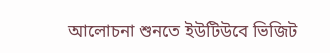আলোচনা শুনতে ইউটিউবে ভিজিট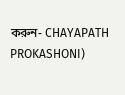করুন- CHAYAPATH PROKASHONI)